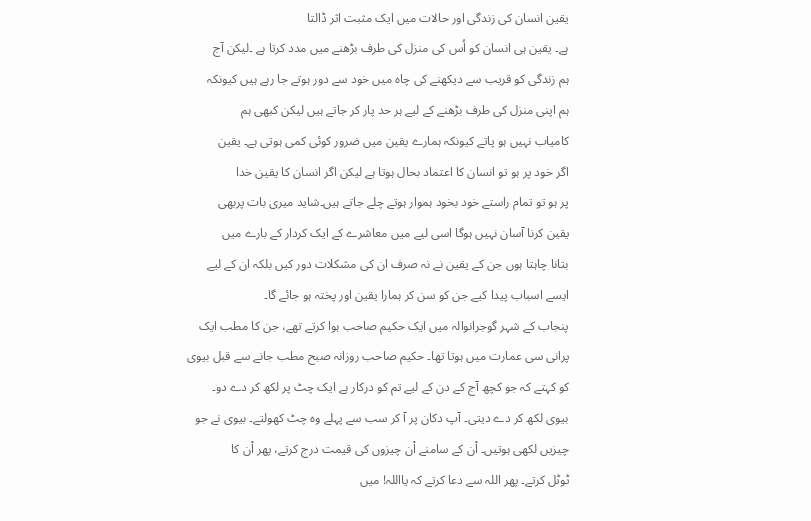یقین انسان کی زندگی اور حالات میں ایک مثبت اثر ڈالتا
ہے۔ یقین ہی انسان کو اُس کی منزل کی طرف بڑھنے میں مدد کرتا ہے ۔لیکن آج
ہم زندگی کو قریب سے دیکھنے کی چاہ میں خود سے دور ہوتے جا رہے ہیں کیونکہ
ہم اپنی منزل کی طرف بڑھنے کے لیے ہر حد پار کر جاتے ہیں لیکن کبھی ہم
کامیاب نہیں ہو پاتے کیونکہ ہمارے یقین میں ضرور کوئی کمی ہوتی ہے۔ یقین
اگر خود پر ہو تو انسان کا اعتماد بحال ہوتا ہے لیکن اگر انسان کا یقین خدا
پر ہو تو تمام راستے خود بخود ہموار ہوتے چلے جاتے ہیں۔شاید میری بات پربھی
یقین کرنا آسان نہیں ہوگا اسی لیے میں معاشرے کے ایک کردار کے بارے میں
بتانا چاہتا ہوں جن کے یقین نے نہ صرف ان کی مشکلات دور کیں بلکہ ان کے لیے
ایسے اسباب پیدا کیے جن کو سن کر ہمارا یقین اور پختہ ہو جائے گا۔
پنجاب کے شہر گوجرانوالہ میں ایک حکیم صاحب ہوا کرتے تھے، جن کا مطب ایک
پرانی سی عمارت میں ہوتا تھا۔ حکیم صاحب روزانہ صبح مطب جانے سے قبل بیوی
کو کہتے کہ جو کچھ آج کے دن کے لیے تم کو درکار ہے ایک چٹ پر لکھ کر دے دو۔
بیوی لکھ کر دے دیتی۔ آپ دکان پر آ کر سب سے پہلے وہ چٹ کھولتے۔ بیوی نے جو
چیزیں لکھی ہوتیں۔ اْن کے سامنے اْن چیزوں کی قیمت درج کرتے، پھر اْن کا
ٹوٹل کرتے۔ پھر اللہ سے دعا کرتے کہ یااللہ! میں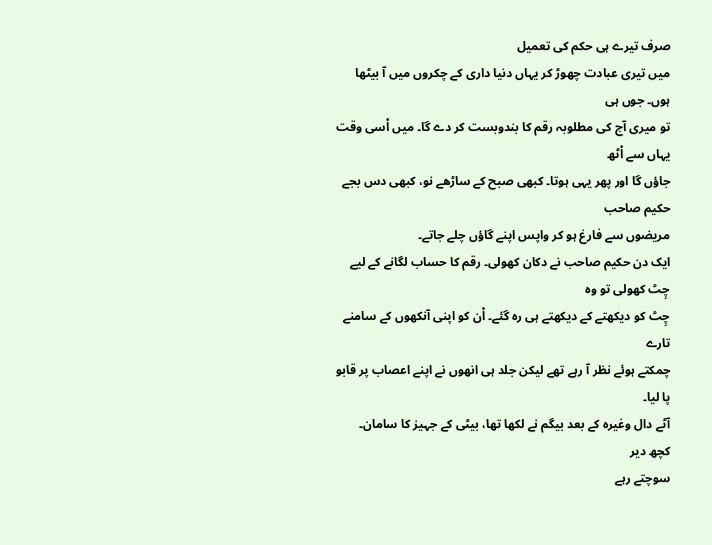صرف تیرے ہی حکم کی تعمیل
میں تیری عبادت چھوڑ کر یہاں دنیا داری کے چکروں میں آ بیٹھا ہوں۔ جوں ہی
تو میری آج کی مطلوبہ رقم کا بندوبست کر دے گا۔ میں اْسی وقت یہاں سے اْٹھ
جاؤں گا اور پھر یہی ہوتا۔ کبھی صبح کے ساڑھے نو، کبھی دس بجے حکیم صاحب
مریضوں سے فارغ ہو کر واپس اپنے گاؤں چلے جاتے۔
ایک دن حکیم صاحب نے دکان کھولی۔ رقم کا حساب لگانے کے لیے چِٹ کھولی تو وہ
چِٹ کو دیکھتے کے دیکھتے ہی رہ گئے۔ اْن کو اپنی آنکھوں کے سامنے تارے
چمکتے ہوئے نظر آ رہے تھے لیکن جلد ہی انھوں نے اپنے اعصاب پر قابو پا لیا۔
آٹے دال وغیرہ کے بعد بیگم نے لکھا تھا، بیٹی کے جہیز کا سامان۔ کچھ دیر
سوچتے رہے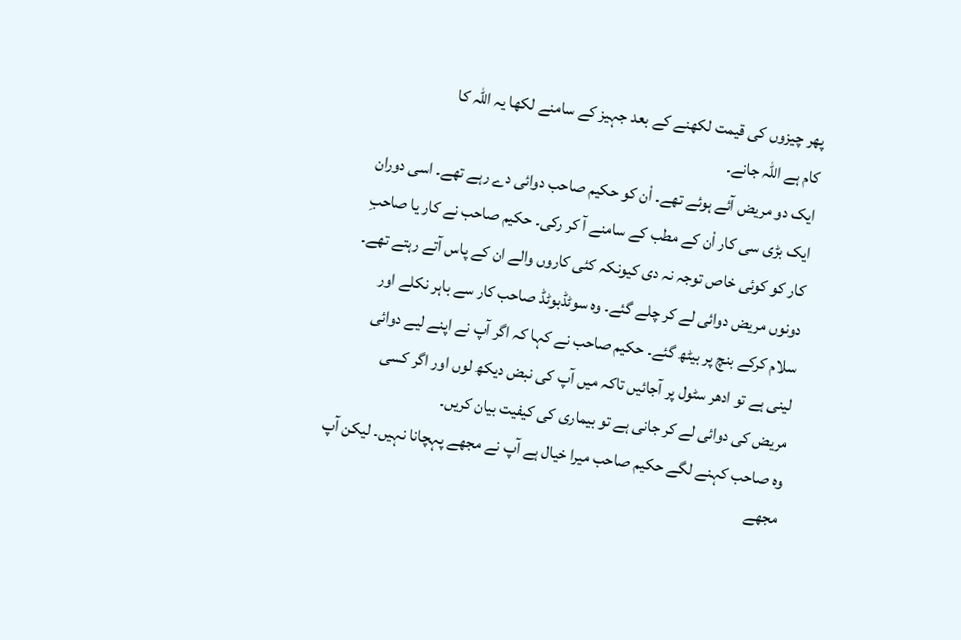پھر چیزوں کی قیمت لکھنے کے بعد جہیز کے سامنے لکھا یہ اللہ کا
کام ہے اللہ جانے۔
ایک دو مریض آئے ہوئے تھے۔ اْن کو حکیم صاحب دوائی دے رہے تھے۔ اسی دوران
ایک بڑی سی کار اْن کے مطب کے سامنے آ کر رکی۔ حکیم صاحب نے کار یا صاحبِ
کار کو کوئی خاص توجہ نہ دی کیونکہ کئی کاروں والے ان کے پاس آتے رہتے تھے۔
دونوں مریض دوائی لے کر چلے گئے۔ وہ سوٹڈبوٹڈ صاحب کار سے باہر نکلے اور
سلام کرکے بنچ پر بیٹھ گئے۔ حکیم صاحب نے کہا کہ اگر آپ نے اپنے لیے دوائی
لینی ہے تو ادھر سٹول پر آجائیں تاکہ میں آپ کی نبض دیکھ لوں اور اگر کسی
مریض کی دوائی لے کر جانی ہے تو بیماری کی کیفیت بیان کریں۔
وہ صاحب کہنے لگے حکیم صاحب میرا خیال ہے آپ نے مجھے پہچانا نہیں۔ لیکن آپ
مجھے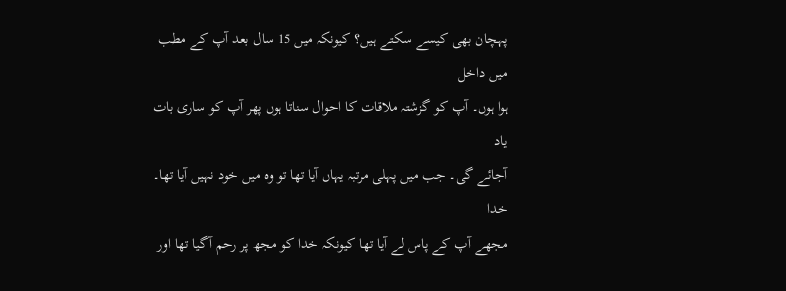پہچان بھی کیسے سکتے ہیں؟ کیونکہ میں 15 سال بعد آپ کے مطب میں داخل
ہوا ہوں۔ آپ کو گزشتہ ملاقات کا احوال سناتا ہوں پھر آپ کو ساری بات یاد
آجائے گی۔ جب میں پہلی مرتبہ یہاں آیا تھا تو وہ میں خود نہیں آیا تھا۔ خدا
مجھے آپ کے پاس لے آیا تھا کیونکہ خدا کو مجھ پر رحم آگیا تھا اور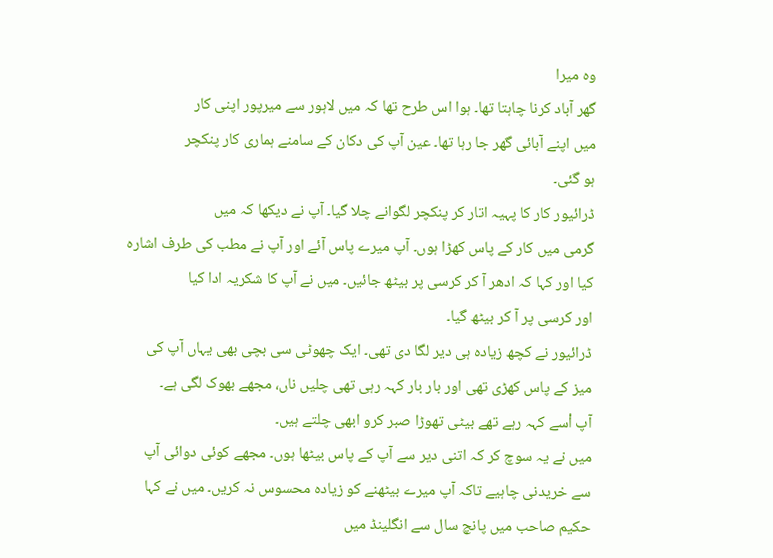وہ میرا
گھر آباد کرنا چاہتا تھا۔ ہوا اس طرح تھا کہ میں لاہور سے میرپور اپنی کار
میں اپنے آبائی گھر جا رہا تھا۔ عین آپ کی دکان کے سامنے ہماری کار پنکچر
ہو گئی۔
ڈرائیور کار کا پہیہ اتار کر پنکچر لگوانے چلا گیا۔ آپ نے دیکھا کہ میں
گرمی میں کار کے پاس کھڑا ہوں۔ آپ میرے پاس آئے اور آپ نے مطب کی طرف اشارہ
کیا اور کہا کہ ادھر آ کر کرسی پر بیٹھ جائیں۔ میں نے آپ کا شکریہ ادا کیا
اور کرسی پر آ کر بیٹھ گیا۔
ڈرائیور نے کچھ زیادہ ہی دیر لگا دی تھی۔ ایک چھوٹی سی بچی بھی یہاں آپ کی
میز کے پاس کھڑی تھی اور بار بار کہہ رہی تھی چلیں ناں، مجھے بھوک لگی ہے۔
آپ اْسے کہہ رہے تھے بیٹی تھوڑا صبر کرو ابھی چلتے ہیں۔
میں نے یہ سوچ کر کہ اتنی دیر سے آپ کے پاس بیٹھا ہوں۔ مجھے کوئی دوائی آپ
سے خریدنی چاہیے تاکہ آپ میرے بیٹھنے کو زیادہ محسوس نہ کریں۔ میں نے کہا
حکیم صاحب میں پانچ سال سے انگلینڈ میں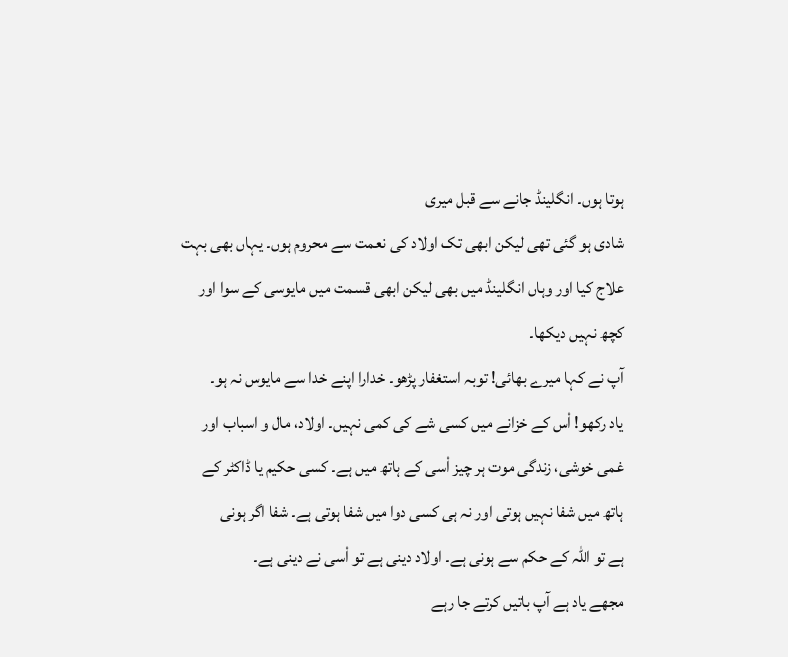ہوتا ہوں۔ انگلینڈ جانے سے قبل میری
شادی ہو گئی تھی لیکن ابھی تک اولاد کی نعمت سے محروم ہوں۔ یہاں بھی بہت
علاج کیا اور وہاں انگلینڈ میں بھی لیکن ابھی قسمت میں مایوسی کے سوا اور
کچھ نہیں دیکھا۔
آپ نے کہا میرے بھائی! توبہ استغفار پڑھو۔ خدارا اپنے خدا سے مایوس نہ ہو۔
یاد رکھو! اْس کے خزانے میں کسی شے کی کمی نہیں۔ اولاد، مال و اسباب اور
غمی خوشی، زندگی موت ہر چیز اْسی کے ہاتھ میں ہے۔ کسی حکیم یا ڈاکٹر کے
ہاتھ میں شفا نہیں ہوتی اور نہ ہی کسی دوا میں شفا ہوتی ہے۔ شفا اگر ہونی
ہے تو اللہ کے حکم سے ہونی ہے۔ اولاد دینی ہے تو اْسی نے دینی ہے۔
مجھے یاد ہے آپ باتیں کرتے جا رہے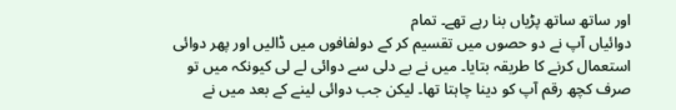اور ساتھ ساتھ پڑیاں بنا رہے تھے۔ تمام
دوائیاں آپ نے دو حصوں میں تقسیم کر کے دولفافوں میں ڈالیں اور پھر دوائی
استعمال کرنے کا طریقہ بتایا۔ میں نے بے دلی سے دوائی لے لی کیونکہ میں تو
صرف کچھ رقم آپ کو دینا چاہتا تھا۔ لیکن جب دوائی لینے کے بعد میں نے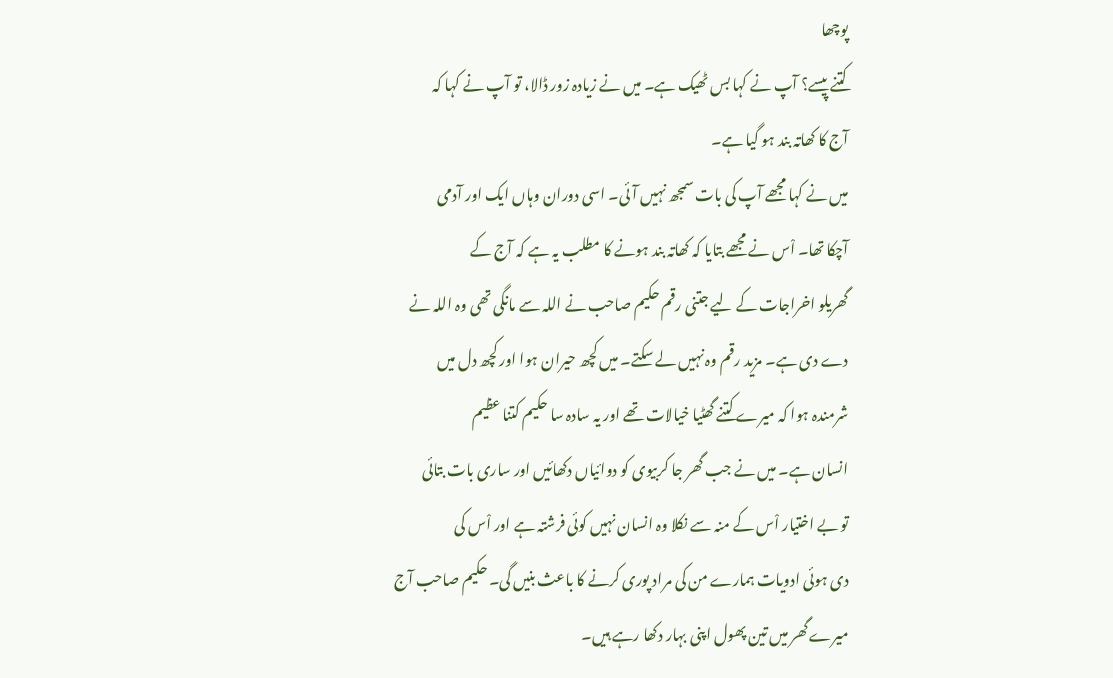پوچھا
کتنے پیسے؟ آپ نے کہا بس ٹھیک ہے۔ میں نے زیادہ زور ڈالا، تو آپ نے کہا کہ
آج کا کھاتہ بند ہو گیا ہے۔
میں نے کہا مجھے آپ کی بات سمجھ نہیں آئی۔ اسی دوران وہاں ایک اور آدمی
آچکا تھا۔ اْس نے مجھے بتایا کہ کھاتہ بند ہونے کا مطلب یہ ہے کہ آج کے
گھریلو اخراجات کے لیے جتنی رقم حکیم صاحب نے اللہ سے مانگی تھی وہ اللہ نے
دے دی ہے۔ مزید رقم وہ نہیں لے سکتے۔ میں کچھ حیران ہوا اور کچھ دل میں
شرمندہ ہوا کہ میرے کتنے گھٹیا خیالات تھے اور یہ سادہ سا حکیم کتنا عظیم
انسان ہے۔ میں نے جب گھر جا کربیوی کو دوائیاں دکھائیں اور ساری بات بتائی
تو بے اختیار اْس کے منہ سے نکلا وہ انسان نہیں کوئی فرشتہ ہے اور اْس کی
دی ہوئی ادویات ہمارے من کی مراد پوری کرنے کا باعث بنیں گی۔ حکیم صاحب آج
میرے گھر میں تین پھول اپنی بہار دکھا رہے ہیں۔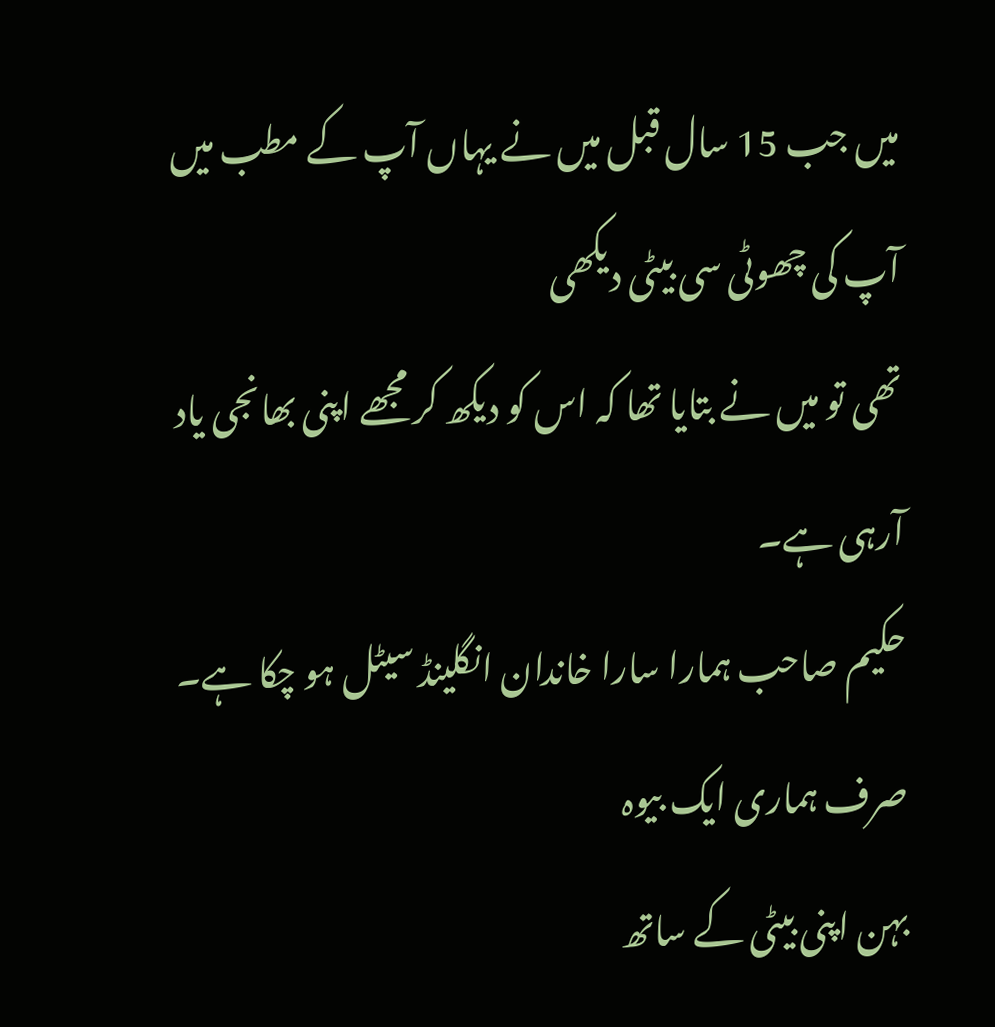میں جب 15 سال قبل میں نے یہاں آپ کے مطب میں آپ کی چھوٹی سی بیٹی دیکھی
تھی تو میں نے بتایا تھا کہ اس کو دیکھ کر مجھے اپنی بھانجی یاد آرہی ہے۔
حکیم صاحب ہمارا سارا خاندان انگلینڈ سیٹل ہو چکا ہے۔ صرف ہماری ایک بیوہ
بہن اپنی بیٹی کے ساتھ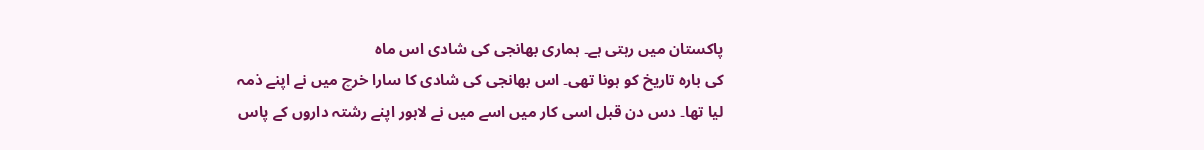پاکستان میں رہتی ہے۔ ہماری بھانجی کی شادی اس ماہ
کی بارہ تاریخ کو ہونا تھی۔ اس بھانجی کی شادی کا سارا خرچ میں نے اپنے ذمہ
لیا تھا۔ دس دن قبل اسی کار میں اسے میں نے لاہور اپنے رشتہ داروں کے پاس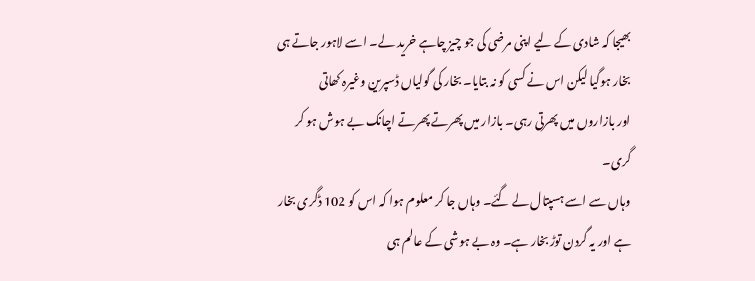بھیجا کہ شادی کے لیے اپنی مرضی کی جو چیز چاہے خرید لے۔ اسے لاہور جاتے ہی
بخار ہوگیا لیکن اس نے کسی کو نہ بتایا۔ بخار کی گولیاں ڈسپرین وغیرہ کھاتی
اور بازاروں میں پھرتی رہی۔ بازار میں پھرتے پھرتے اچانک بے ہوش ہو کر گری۔
وہاں سے اسے ہسپتال لے گئے۔ وہاں جا کر معلوم ہوا کہ اس کو 102 ڈگری بخار
ہے اور یہ گردن توڑ بخار ہے۔ وہ بے ہوشی کے عالم ہی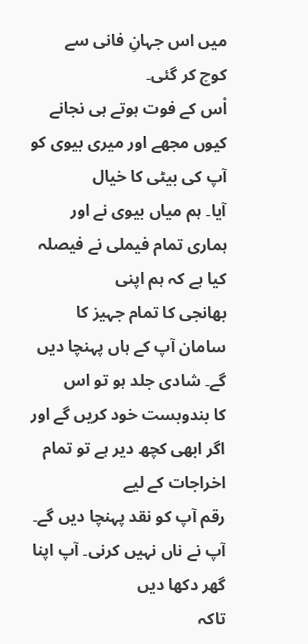میں اس جہانِ فانی سے
کوچ کر گئی۔
اْس کے فوت ہوتے ہی نجانے کیوں مجھے اور میری بیوی کو آپ کی بیٹی کا خیال
آیا۔ ہم میاں بیوی نے اور ہماری تمام فیملی نے فیصلہ کیا ہے کہ ہم اپنی
بھانجی کا تمام جہیز کا سامان آپ کے ہاں پہنچا دیں گے۔ شادی جلد ہو تو اس
کا بندوبست خود کریں گے اور اگر ابھی کچھ دیر ہے تو تمام اخراجات کے لیے
رقم آپ کو نقد پہنچا دیں گے۔ آپ نے ناں نہیں کرنی۔ آپ اپنا گھر دکھا دیں
تاکہ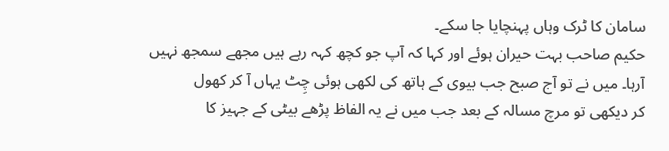سامان کا ٹرک وہاں پہنچایا جا سکے۔
حکیم صاحب بہت حیران ہوئے اور کہا کہ آپ جو کچھ کہہ رہے ہیں مجھے سمجھ نہیں
آرہا۔ میں نے تو آج صبح جب بیوی کے ہاتھ کی لکھی ہوئی چِٹ یہاں آ کر کھول
کر دیکھی تو مرچ مسالہ کے بعد جب میں نے یہ الفاظ پڑھے بیٹی کے جہیز کا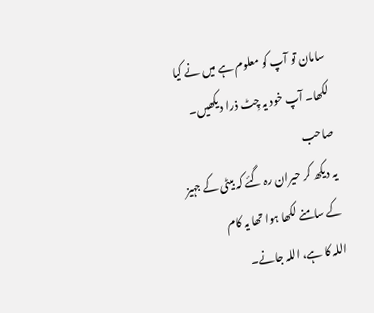سامان تو آپ کو معلوم ہے میں نے کیا لکھا۔ آپ خود یہ چِٹ ذرا دیکھیں۔ صاحب
یہ دیکھ کر حیران رہ گئے کہ بیٹی کے جہیز کے سامنے لکھا ہوا تھا یہ کام
اللہ کا ہے، اللہ جانے۔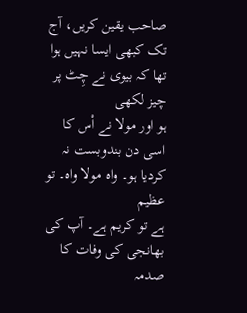صاحب یقین کریں، آج تک کبھی ایسا نہیں ہوا تھا کہ بیوی نے چِٹ پر چیز لکھی
ہو اور مولا نے اْس کا اسی دن بندوبست نہ کردیا ہو۔ واہ مولا واہ۔ تو عظیم
ہے تو کریم ہے۔ آپ کی بھانجی کی وفات کا صدمہ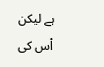ہے لیکن اْس کی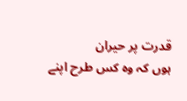قدرت پر حیران
ہوں کہ وہ کس طرح اپنے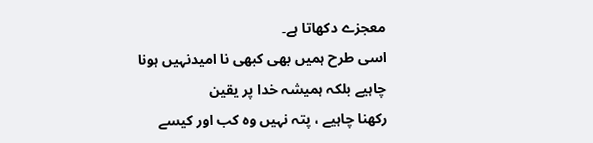معجزے دکھاتا ہے۔
اسی طرح ہمیں بھی کبھی نا امیدنہیں ہونا چاہیے بلکہ ہمیشہ خدا پر یقین
رکھنا چاہیے ، پتہ نہیں وہ کب اور کیسے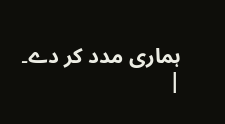ہماری مدد کر دے۔
|